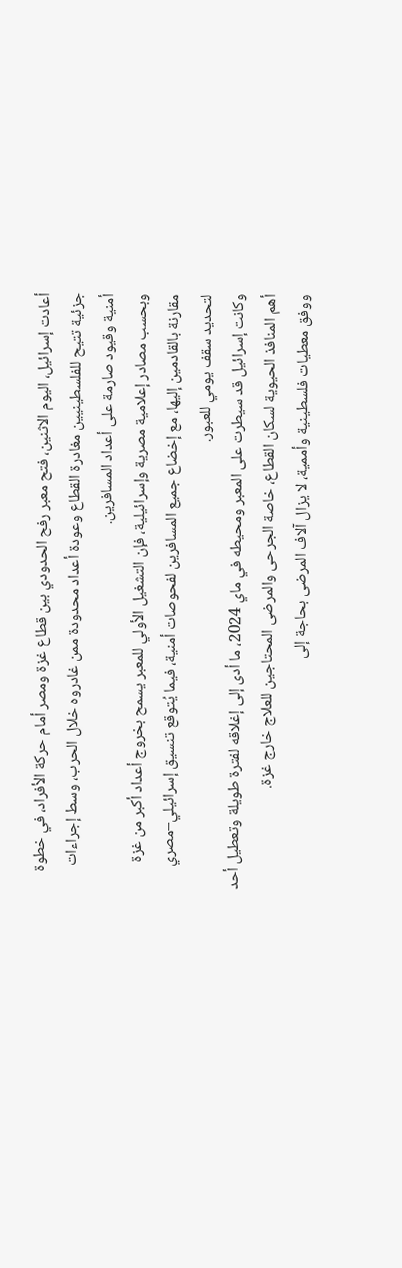أعادت إسرائيل، اليوم الاثنين، فتح معبر رفح الحدودي بين قطاع غزة ومصر أمام حركة الأفراد، في خطوة جزئية تتيح للفلسطينيين مغادرة القطاع وعودة أعداد محدودة ممن غادروه خلال الحرب، وسط إجراءات أمنية وقيود صارمة على أعداد المسافرين.
وبحسب مصادر إعلامية مصرية وإسرائيلية، فإن التشغيل الأولي للمعبر يسمح بخروج أعداد أكبر من غزة مقارنة بالقادمين إليها، مع إخضاع جميع المسافرين لفحوصات أمنية، فيما يُتوقع تنسيق إسرائيلي–مصري لتحديد سقف يومي للعبور.
وكانت إسرائيل قد سيطرت على المعبر ومحيطه في ماي 2024، ما أدى إلى إغلاقه لفترة طويلة وتعطيل أحد أهم المنافذ الحيوية لسكان القطاع، خاصة الجرحى والمرضى المحتاجين للعلاج خارج غزة.
ووفق معطيات فلسطينية وأممية، لا يزال آلاف المرضى بحاجة إلى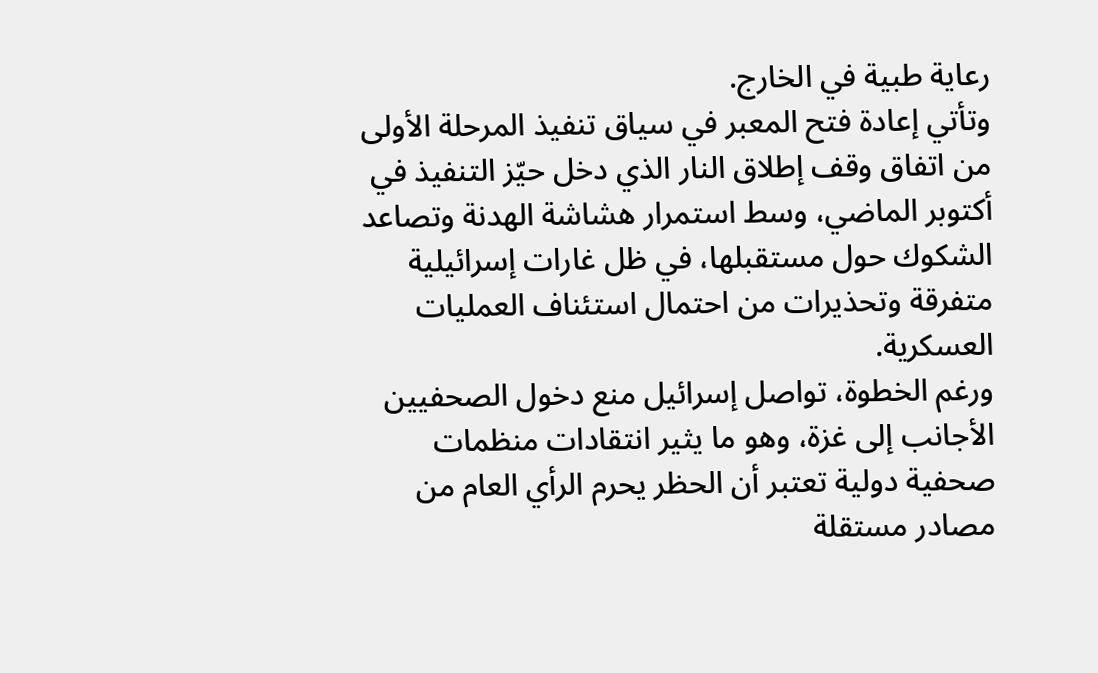رعاية طبية في الخارج.
وتأتي إعادة فتح المعبر في سياق تنفيذ المرحلة الأولى من اتفاق وقف إطلاق النار الذي دخل حيّز التنفيذ في أكتوبر الماضي، وسط استمرار هشاشة الهدنة وتصاعد الشكوك حول مستقبلها، في ظل غارات إسرائيلية متفرقة وتحذيرات من احتمال استئناف العمليات العسكرية.
ورغم الخطوة، تواصل إسرائيل منع دخول الصحفيين الأجانب إلى غزة، وهو ما يثير انتقادات منظمات صحفية دولية تعتبر أن الحظر يحرم الرأي العام من مصادر مستقلة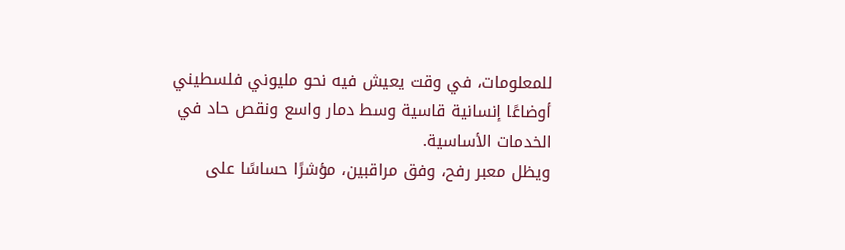للمعلومات، في وقت يعيش فيه نحو مليوني فلسطيني أوضاعًا إنسانية قاسية وسط دمار واسع ونقص حاد في الخدمات الأساسية.
ويظل معبر رفح، وفق مراقبين، مؤشرًا حساسًا على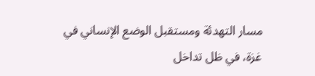مسار التهدئة ومستقبل الوضع الإنساني في غزة، في ظل تداخل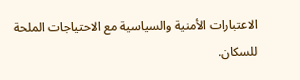الاعتبارات الأمنية والسياسية مع الاحتياجات الملحة للسكان.